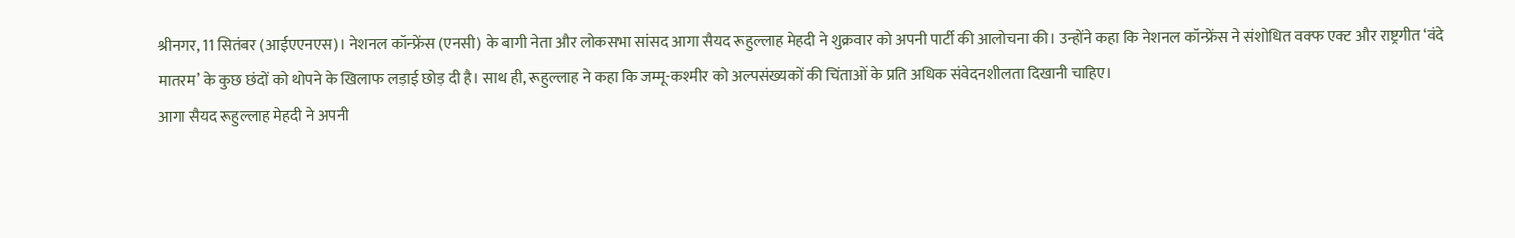श्रीनगर, 11 सितंबर (आईएएनएस)। नेशनल कॉन्फ्रेंस (एनसी) के बागी नेता और लोकसभा सांसद आगा सैयद रूहुल्लाह मेहदी ने शुक्रवार को अपनी पार्टी की आलोचना की। उन्होंने कहा कि नेशनल कॉन्फ्रेंस ने संशोधित वक्फ एक्ट और राष्ट्रगीत ‘वंदे मातरम’ के कुछ छंदों को थोपने के खिलाफ लड़ाई छोड़ दी है। साथ ही, रूहुल्लाह ने कहा कि जम्मू-कश्मीर को अल्पसंख्यकों की चिंताओं के प्रति अधिक संवेदनशीलता दिखानी चाहिए।
आगा सैयद रूहुल्लाह मेहदी ने अपनी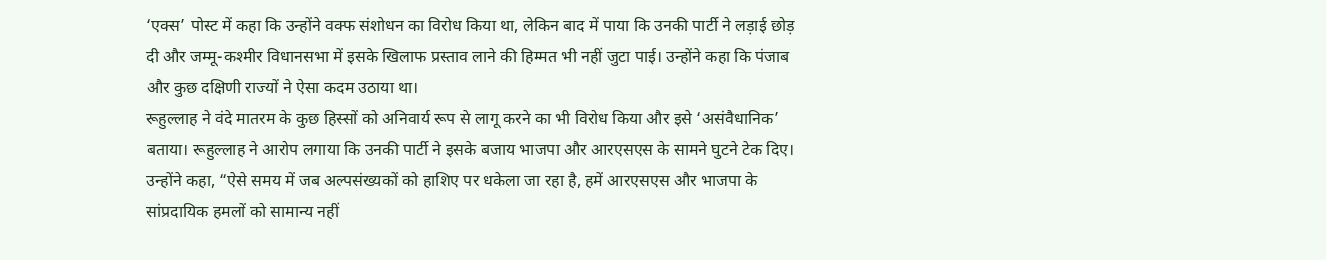‘एक्स’ पोस्ट में कहा कि उन्होंने वक्फ संशोधन का विरोध किया था, लेकिन बाद में पाया कि उनकी पार्टी ने लड़ाई छोड़ दी और जम्मू-कश्मीर विधानसभा में इसके खिलाफ प्रस्ताव लाने की हिम्मत भी नहीं जुटा पाई। उन्होंने कहा कि पंजाब और कुछ दक्षिणी राज्यों ने ऐसा कदम उठाया था।
रूहुल्लाह ने वंदे मातरम के कुछ हिस्सों को अनिवार्य रूप से लागू करने का भी विरोध किया और इसे ‘असंवैधानिक’ बताया। रूहुल्लाह ने आरोप लगाया कि उनकी पार्टी ने इसके बजाय भाजपा और आरएसएस के सामने घुटने टेक दिए।
उन्होंने कहा, “ऐसे समय में जब अल्पसंख्यकों को हाशिए पर धकेला जा रहा है, हमें आरएसएस और भाजपा के सांप्रदायिक हमलों को सामान्य नहीं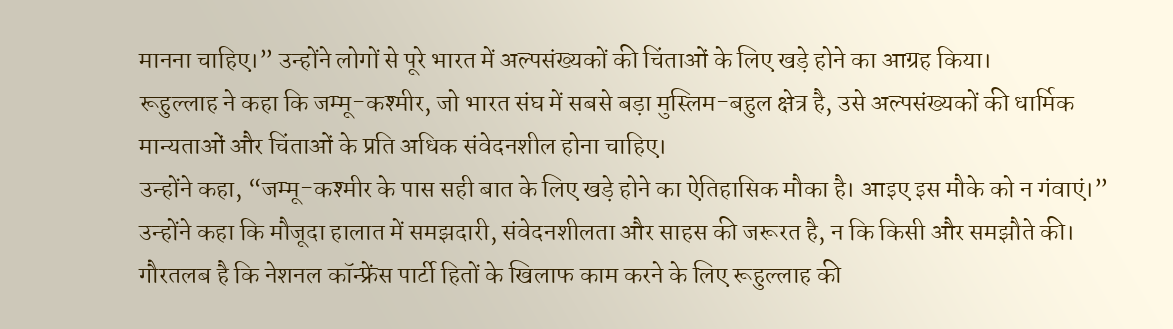मानना चाहिए।” उन्होंने लोगों से पूरे भारत में अल्पसंख्यकों की चिंताओं के लिए खड़े होने का आग्रह किया।
रूहुल्लाह ने कहा कि जम्मू-कश्मीर, जो भारत संघ में सबसे बड़ा मुस्लिम-बहुल क्षेत्र है, उसे अल्पसंख्यकों की धार्मिक मान्यताओं और चिंताओं के प्रति अधिक संवेदनशील होना चाहिए।
उन्होंने कहा, “जम्मू-कश्मीर के पास सही बात के लिए खड़े होने का ऐतिहासिक मौका है। आइए इस मौके को न गंवाएं।” उन्होंने कहा कि मौजूदा हालात में समझदारी, संवेदनशीलता और साहस की जरूरत है, न कि किसी और समझौते की।
गौरतलब है कि नेशनल कॉन्फ्रेंस पार्टी हितों के खिलाफ काम करने के लिए रूहुल्लाह की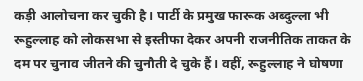कड़ी आलोचना कर चुकी है। पार्टी के प्रमुख फारूक अब्दुल्ला भी रूहुल्लाह को लोकसभा से इस्तीफा देकर अपनी राजनीतिक ताकत के दम पर चुनाव जीतने की चुनौती दे चुके हैं। वहीं, रूहुल्लाह ने घोषणा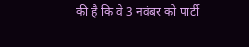की है कि वे 3 नवंबर को पार्टी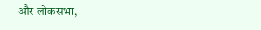और लोकसभा,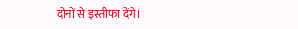दोनों से इस्तीफा देंगे।